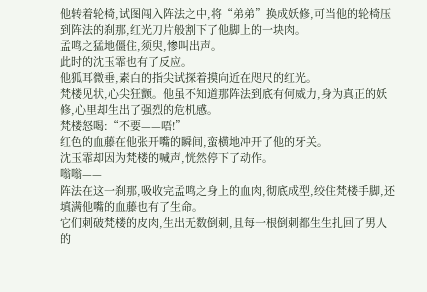他转着轮椅,试图闯入阵法之中,将“弟弟”换成妖修,可当他的轮椅压到阵法的刹那,红光刀片般割下了他脚上的一块肉。
孟鸣之猛地僵住,须臾,惨叫出声。
此时的沈玉霏也有了反应。
他狐耳微垂,素白的指尖试探着摸向近在咫尺的红光。
梵楼见状,心尖狂颤。他虽不知道那阵法到底有何威力,身为真正的妖修,心里却生出了强烈的危机感。
梵楼怒喝:“不要——唔!”
红色的血藤在他张开嘴的瞬间,蛮横地冲开了他的牙关。
沈玉霏却因为梵楼的喊声,恍然停下了动作。
嗡嗡——
阵法在这一刹那,吸收完孟鸣之身上的血肉,彻底成型,绞住梵楼手脚,还填满他嘴的血藤也有了生命。
它们刺破梵楼的皮肉,生出无数倒刺,且每一根倒刺都生生扎回了男人的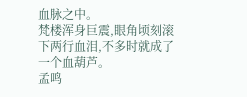血脉之中。
梵楼浑身巨震,眼角顷刻滚下两行血泪,不多时就成了一个血葫芦。
孟鸣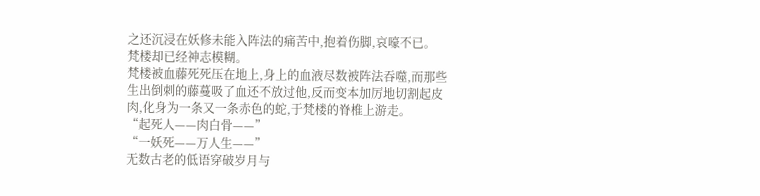之还沉浸在妖修未能入阵法的痛苦中,抱着伤脚,哀嚎不已。
梵楼却已经神志模糊。
梵楼被血藤死死压在地上,身上的血液尽数被阵法吞噬,而那些生出倒刺的藤蔓吸了血还不放过他,反而变本加厉地切割起皮肉,化身为一条又一条赤色的蛇,于梵楼的脊椎上游走。
“起死人——肉白骨——”
“一妖死——万人生——”
无数古老的低语穿破岁月与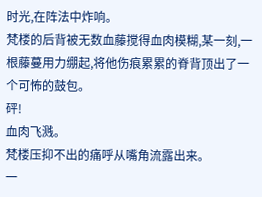时光,在阵法中炸响。
梵楼的后背被无数血藤搅得血肉模糊,某一刻,一根藤蔓用力绷起,将他伤痕累累的脊背顶出了一个可怖的鼓包。
砰!
血肉飞溅。
梵楼压抑不出的痛呼从嘴角流露出来。
一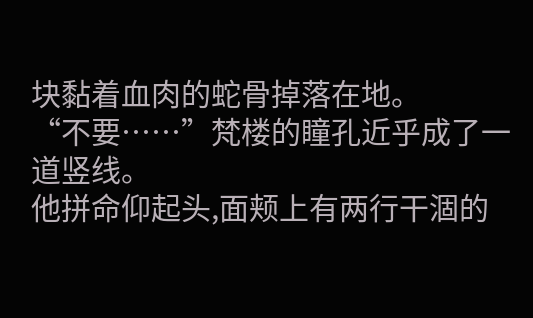块黏着血肉的蛇骨掉落在地。
“不要……”梵楼的瞳孔近乎成了一道竖线。
他拼命仰起头,面颊上有两行干涸的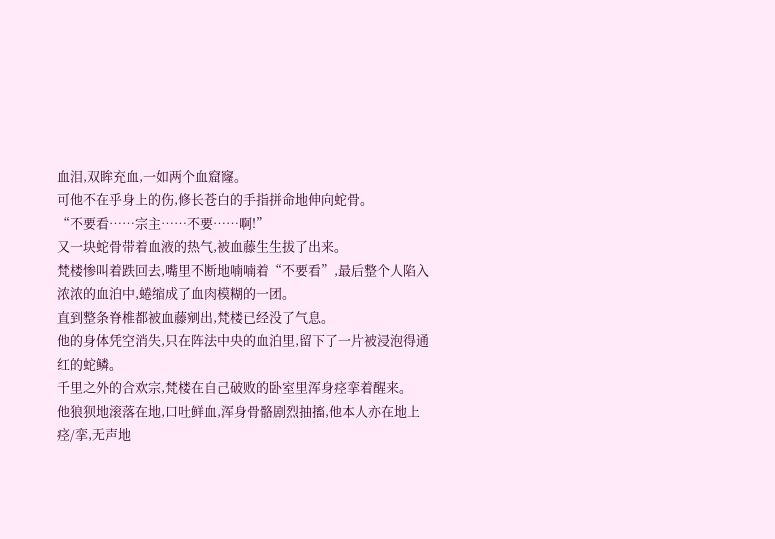血泪,双眸充血,一如两个血窟窿。
可他不在乎身上的伤,修长苍白的手指拼命地伸向蛇骨。
“不要看……宗主……不要……啊!”
又一块蛇骨带着血液的热气,被血藤生生拔了出来。
梵楼惨叫着跌回去,嘴里不断地喃喃着“不要看”,最后整个人陷入浓浓的血泊中,蜷缩成了血肉模糊的一团。
直到整条脊椎都被血藤剜出,梵楼已经没了气息。
他的身体凭空消失,只在阵法中央的血泊里,留下了一片被浸泡得通红的蛇鳞。
千里之外的合欢宗,梵楼在自己破败的卧室里浑身痉挛着醒来。
他狼狈地滚落在地,口吐鲜血,浑身骨骼剧烈抽搐,他本人亦在地上痉/挛,无声地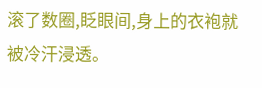滚了数圈,眨眼间,身上的衣袍就被冷汗浸透。